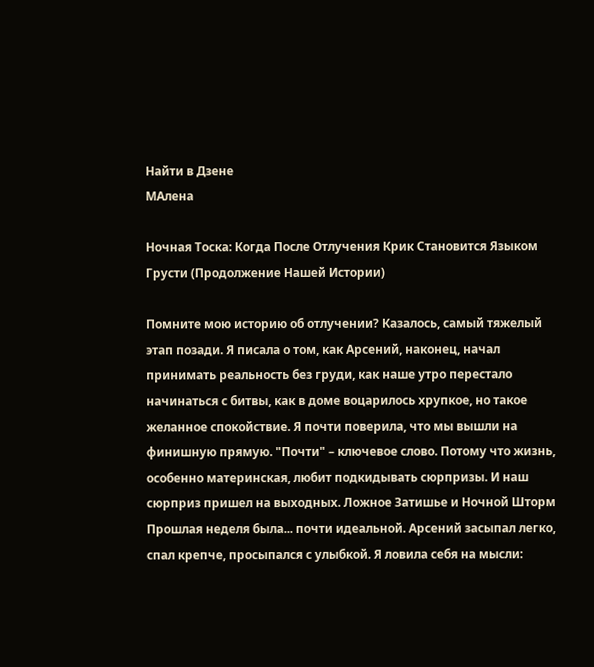Найти в Дзене
МАлена

Ночная Тоска: Когда После Отлучения Крик Становится Языком Грусти (Продолжение Нашей Истории)

Помните мою историю об отлучении? Казалось, самый тяжелый этап позади. Я писала о том, как Арсений, наконец, начал принимать реальность без груди, как наше утро перестало начинаться с битвы, как в доме воцарилось хрупкое, но такое желанное спокойствие. Я почти поверила, что мы вышли на финишную прямую. "Почти" – ключевое слово. Потому что жизнь, особенно материнская, любит подкидывать сюрпризы. И наш сюрприз пришел на выходных. Ложное Затишье и Ночной Шторм Прошлая неделя была... почти идеальной. Арсений засыпал легко, спал крепче, просыпался с улыбкой. Я ловила себя на мысли: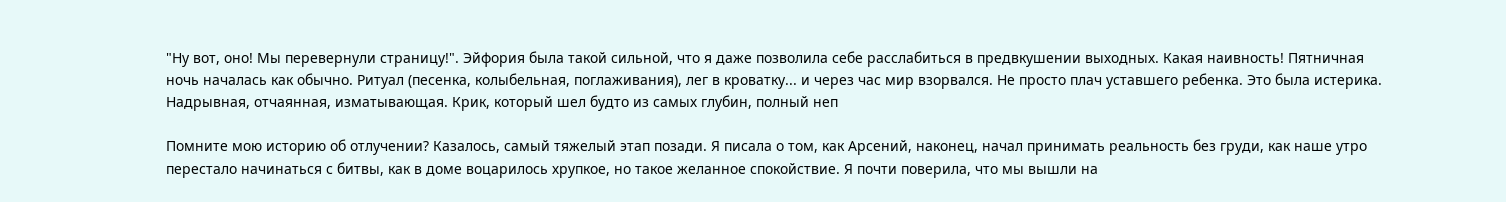"Ну вот, оно! Мы перевернули страницу!". Эйфория была такой сильной, что я даже позволила себе расслабиться в предвкушении выходных. Какая наивность! Пятничная ночь началась как обычно. Ритуал (песенка, колыбельная, поглаживания), лег в кроватку... и через час мир взорвался. Не просто плач уставшего ребенка. Это была истерика. Надрывная, отчаянная, изматывающая. Крик, который шел будто из самых глубин, полный неп

Помните мою историю об отлучении? Казалось, самый тяжелый этап позади. Я писала о том, как Арсений, наконец, начал принимать реальность без груди, как наше утро перестало начинаться с битвы, как в доме воцарилось хрупкое, но такое желанное спокойствие. Я почти поверила, что мы вышли на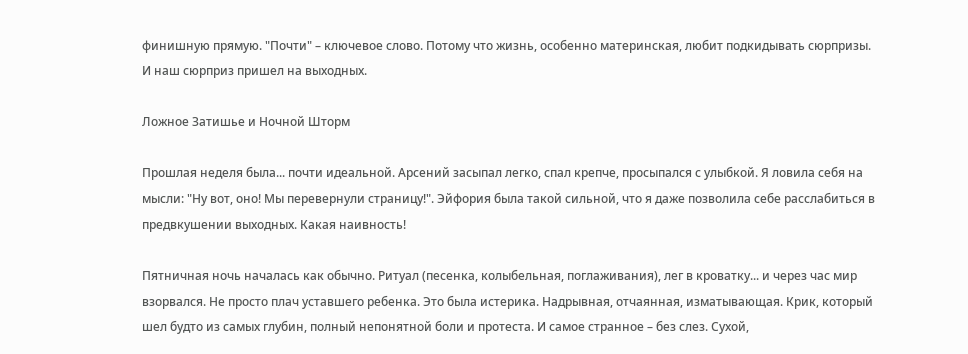финишную прямую. "Почти" – ключевое слово. Потому что жизнь, особенно материнская, любит подкидывать сюрпризы. И наш сюрприз пришел на выходных.

Ложное Затишье и Ночной Шторм

Прошлая неделя была... почти идеальной. Арсений засыпал легко, спал крепче, просыпался с улыбкой. Я ловила себя на мысли: "Ну вот, оно! Мы перевернули страницу!". Эйфория была такой сильной, что я даже позволила себе расслабиться в предвкушении выходных. Какая наивность!

Пятничная ночь началась как обычно. Ритуал (песенка, колыбельная, поглаживания), лег в кроватку... и через час мир взорвался. Не просто плач уставшего ребенка. Это была истерика. Надрывная, отчаянная, изматывающая. Крик, который шел будто из самых глубин, полный непонятной боли и протеста. И самое странное – без слез. Сухой,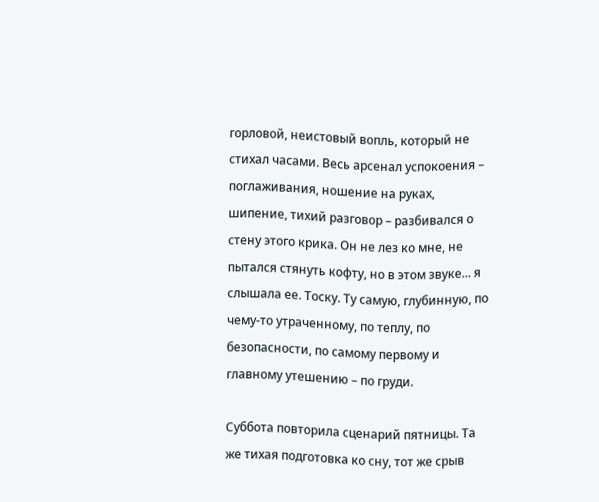горловой, неистовый вопль, который не стихал часами. Весь арсенал успокоения – поглаживания, ношение на руках, шипение, тихий разговор – разбивался о стену этого крика. Он не лез ко мне, не пытался стянуть кофту, но в этом звуке... я слышала ее. Тоску. Ту самую, глубинную, по чему-то утраченному, по теплу, по безопасности, по самому первому и главному утешению – по груди.

Суббота повторила сценарий пятницы. Та же тихая подготовка ко сну, тот же срыв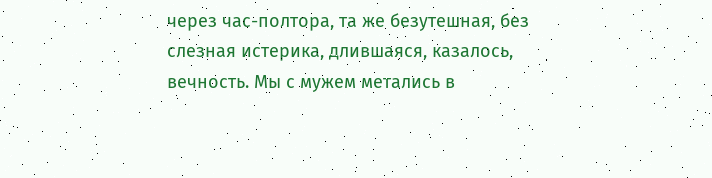через час-полтора, та же безутешная, без слезная истерика, длившаяся, казалось, вечность. Мы с мужем метались в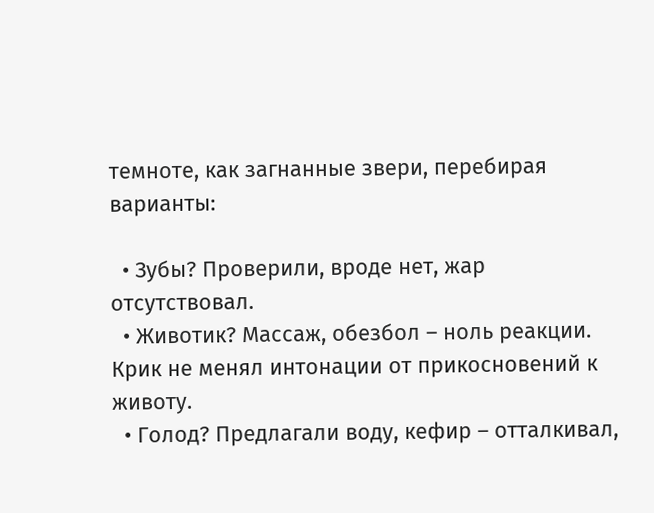темноте, как загнанные звери, перебирая варианты:

  • Зубы? Проверили, вроде нет, жар отсутствовал.
  • Животик? Массаж, обезбол – ноль реакции. Крик не менял интонации от прикосновений к животу.
  • Голод? Предлагали воду, кефир – отталкивал,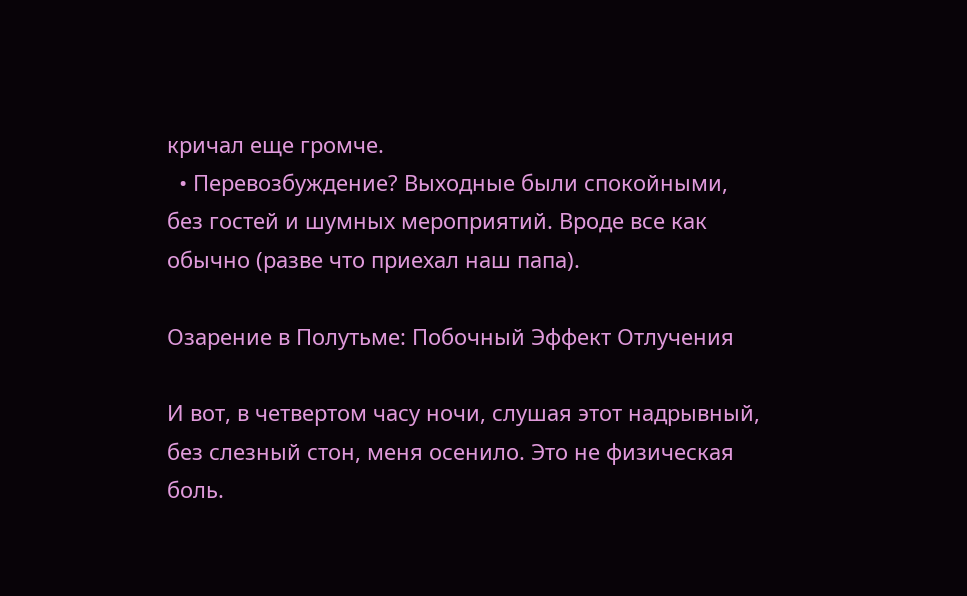кричал еще громче.
  • Перевозбуждение? Выходные были спокойными, без гостей и шумных мероприятий. Вроде все как обычно (разве что приехал наш папа).

Озарение в Полутьме: Побочный Эффект Отлучения

И вот, в четвертом часу ночи, слушая этот надрывный, без слезный стон, меня осенило. Это не физическая боль.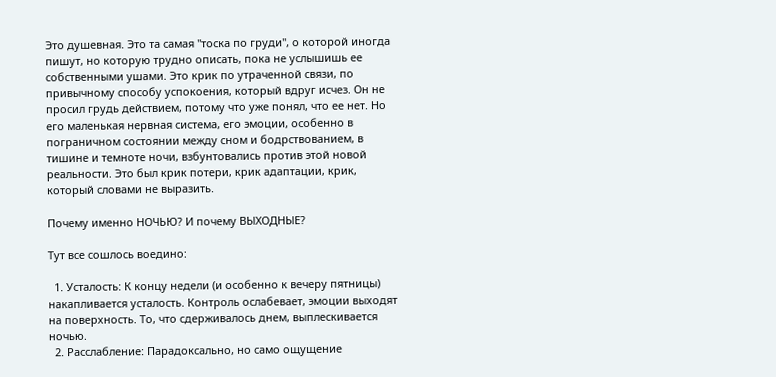Это душевная. Это та самая "тоска по груди", о которой иногда пишут, но которую трудно описать, пока не услышишь ее собственными ушами. Это крик по утраченной связи, по привычному способу успокоения, который вдруг исчез. Он не просил грудь действием, потому что уже понял, что ее нет. Но его маленькая нервная система, его эмоции, особенно в пограничном состоянии между сном и бодрствованием, в тишине и темноте ночи, взбунтовались против этой новой реальности. Это был крик потери, крик адаптации, крик, который словами не выразить.

Почему именно НОЧЬЮ? И почему ВЫХОДНЫЕ?

Тут все сошлось воедино:

  1. Усталость: К концу недели (и особенно к вечеру пятницы) накапливается усталость. Контроль ослабевает, эмоции выходят на поверхность. То, что сдерживалось днем, выплескивается ночью.
  2. Расслабление: Парадоксально, но само ощущение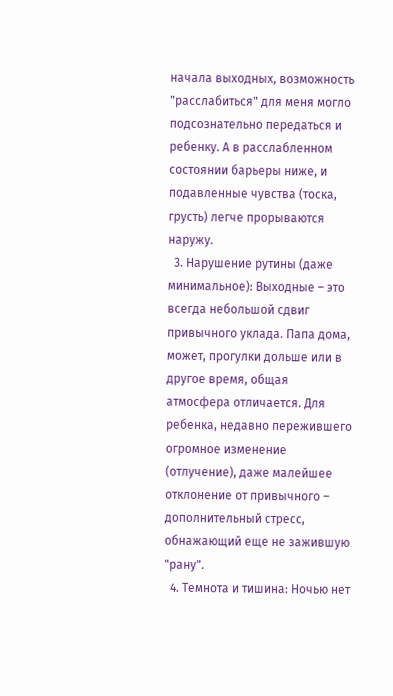начала выходных, возможность "расслабиться" для меня могло подсознательно передаться и ребенку. А в расслабленном состоянии барьеры ниже, и подавленные чувства (тоска, грусть) легче прорываются наружу.
  3. Нарушение рутины (даже минимальное): Выходные – это всегда небольшой сдвиг привычного уклада. Папа дома, может, прогулки дольше или в другое время, общая атмосфера отличается. Для ребенка, недавно пережившего огромное изменение (отлучение), даже малейшее отклонение от привычного – дополнительный стресс, обнажающий еще не зажившую "рану".
  4. Темнота и тишина: Ночью нет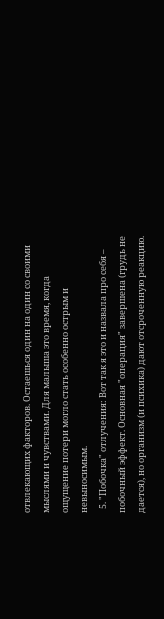отвлекающих факторов. Остаешься один на один со своими мыслями и чувствами. Для малыша это время, когда ощущение потери могло стать особенно острым и невыносимым.
  5. "Побочка" отлучения: Вот так я это и назвала про себя – побочный эффект. Основная "операция" завершена (грудь не дается), но организм (и психика) дают отсроченную реакцию.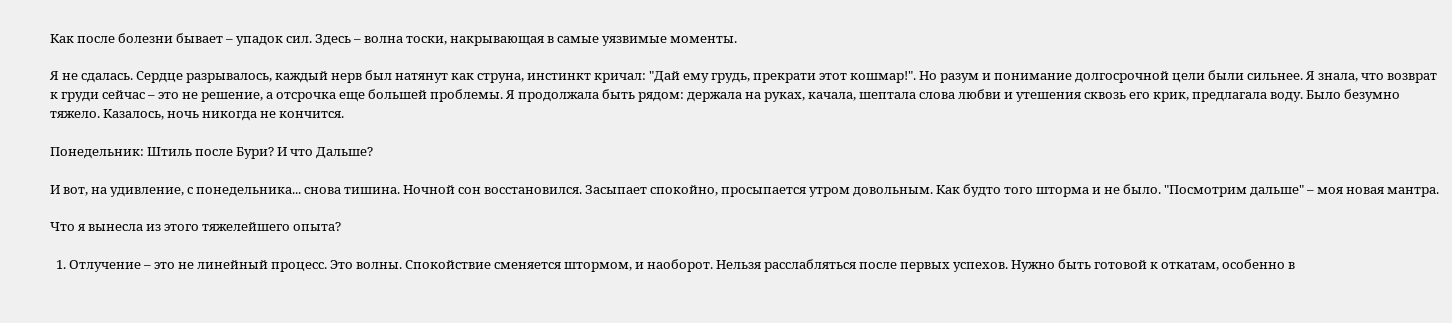Как после болезни бывает – упадок сил. Здесь – волна тоски, накрывающая в самые уязвимые моменты.

Я не сдалась. Сердце разрывалось, каждый нерв был натянут как струна, инстинкт кричал: "Дай ему грудь, прекрати этот кошмар!". Но разум и понимание долгосрочной цели были сильнее. Я знала, что возврат к груди сейчас – это не решение, а отсрочка еще большей проблемы. Я продолжала быть рядом: держала на руках, качала, шептала слова любви и утешения сквозь его крик, предлагала воду. Было безумно тяжело. Казалось, ночь никогда не кончится.

Понедельник: Штиль после Бури? И что Дальше?

И вот, на удивление, с понедельника... снова тишина. Ночной сон восстановился. Засыпает спокойно, просыпается утром довольным. Как будто того шторма и не было. "Посмотрим дальше" – моя новая мантра.

Что я вынесла из этого тяжелейшего опыта?

  1. Отлучение – это не линейный процесс. Это волны. Спокойствие сменяется штормом, и наоборот. Нельзя расслабляться после первых успехов. Нужно быть готовой к откатам, особенно в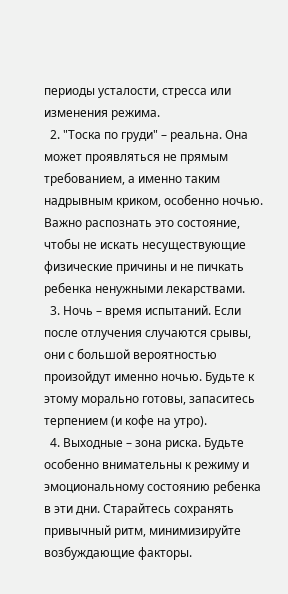периоды усталости, стресса или изменения режима.
  2. "Тоска по груди" – реальна. Она может проявляться не прямым требованием, а именно таким надрывным криком, особенно ночью. Важно распознать это состояние, чтобы не искать несуществующие физические причины и не пичкать ребенка ненужными лекарствами.
  3. Ночь – время испытаний. Если после отлучения случаются срывы, они с большой вероятностью произойдут именно ночью. Будьте к этому морально готовы, запаситесь терпением (и кофе на утро).
  4. Выходные – зона риска. Будьте особенно внимательны к режиму и эмоциональному состоянию ребенка в эти дни. Старайтесь сохранять привычный ритм, минимизируйте возбуждающие факторы.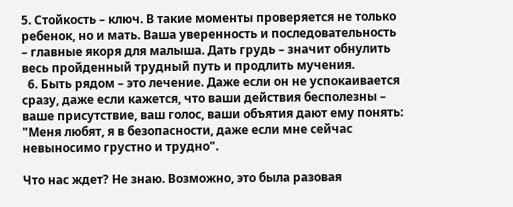5. Стойкость – ключ. В такие моменты проверяется не только ребенок, но и мать. Ваша уверенность и последовательность – главные якоря для малыша. Дать грудь – значит обнулить весь пройденный трудный путь и продлить мучения.
  6. Быть рядом – это лечение. Даже если он не успокаивается сразу, даже если кажется, что ваши действия бесполезны – ваше присутствие, ваш голос, ваши объятия дают ему понять: "Меня любят, я в безопасности, даже если мне сейчас невыносимо грустно и трудно".

Что нас ждет? Не знаю. Возможно, это была разовая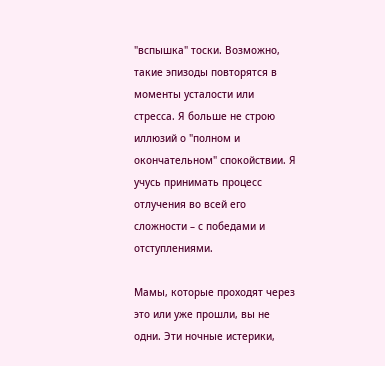"вспышка" тоски. Возможно, такие эпизоды повторятся в моменты усталости или стресса. Я больше не строю иллюзий о "полном и окончательном" спокойствии. Я учусь принимать процесс отлучения во всей его сложности – с победами и отступлениями.

Мамы, которые проходят через это или уже прошли, вы не одни. Эти ночные истерики,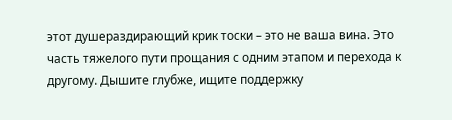этот душераздирающий крик тоски – это не ваша вина. Это часть тяжелого пути прощания с одним этапом и перехода к другому. Дышите глубже, ищите поддержку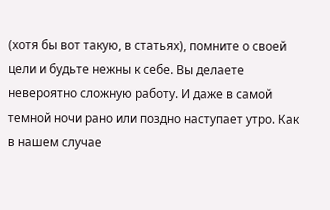(хотя бы вот такую, в статьях), помните о своей цели и будьте нежны к себе. Вы делаете невероятно сложную работу. И даже в самой темной ночи рано или поздно наступает утро. Как в нашем случае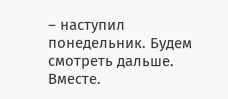– наступил понедельник. Будем смотреть дальше. Вместе.